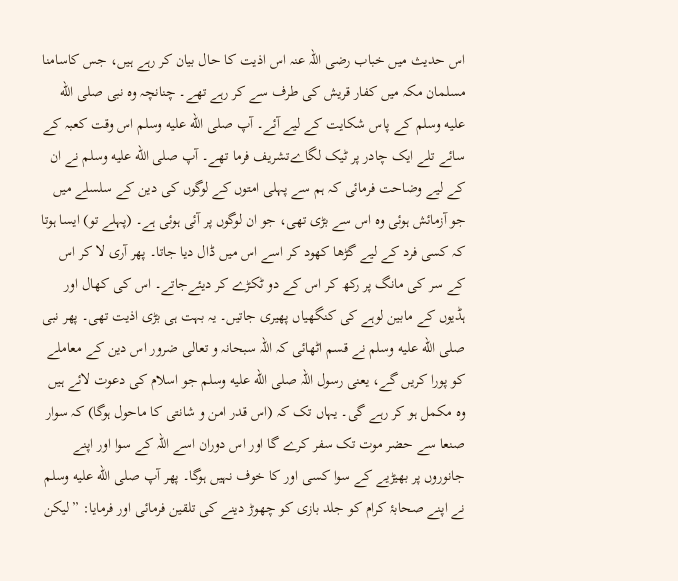اس حدیث میں خباب رضی اللہ عنہ اس اذیت کا حال بیان کر رہے ہیں، جس کاسامنا مسلمان مکہ میں کفار قریش کی طرف سے کر رہے تھے۔ چنانچہ وہ نبی صلى الله عليه وسلم کے پاس شکایت کے لیے آئے۔ آپ صلى الله عليه وسلم اس وقت کعبہ کے سائے تلے ایک چادر پر ٹیک لگاےتشریف فرما تھے۔ آپ صلى الله عليه وسلم نے ان کے لیے وضاحت فرمائی کہ ہم سے پہلی امتوں کے لوگوں کی دین کے سلسلے میں جو آزمائش ہوئی وہ اس سے بڑی تھی، جو ان لوگوں پر آئی ہوئی ہے۔ (پہلے تو) ایسا ہوتا کہ کسی فرد کے لیے گڑھا کھود کر اسے اس میں ڈال دیا جاتا۔ پھر آری لا کر اس کے سر کی مانگ پر رکھ کر اس کے دو ٹکڑے کر دیئےجاتے۔ اس کی کھال اور ہڈیوں کے مابین لوہے کی کنگھیاں پھیری جاتیں۔ یہ بہت ہی بڑی اذیت تھی۔ پھر نبی صلى الله عليه وسلم نے قسم اٹھائی کہ اللہ سبحانہ و تعالی ضرور اس دین کے معاملے کو پورا کریں گے، یعنی رسول اللہ صلى الله عليه وسلم جو اسلام کی دعوت لائے ہیں وہ مکمل ہو کر رہے گی۔ یہاں تک کہ (اس قدر امن و شانتی کا ماحول ہوگا) کہ سوار صنعا سے حضر موت تک سفر کرے گا اور اس دوران اسے اللہ کے سوا اور اپنے جانوروں پر بھیڑیے کے سوا کسی اور کا خوف نہیں ہوگا۔ پھر آپ صلى الله عليه وسلم نے اپنے صحابۂ کرام کو جلد بازی کو چھوڑ دینے کی تلقین فرمائی اور فرمایا: ”لیکن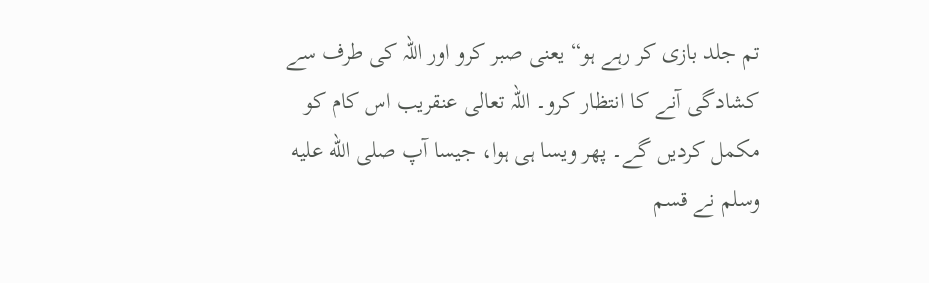تم جلد بازی کر رہے ہو“ یعنی صبر کرو اور اللہ کی طرف سے کشادگی آنے کا انتظار کرو۔ اللہ تعالی عنقریب اس کام کو مکمل کردیں گے۔ پھر ویسا ہی ہوا، جیسا آپ صلى الله عليه وسلم نے قسم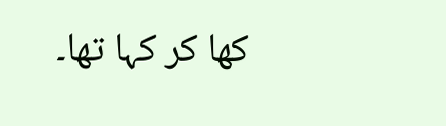کھا کر کہا تھا۔